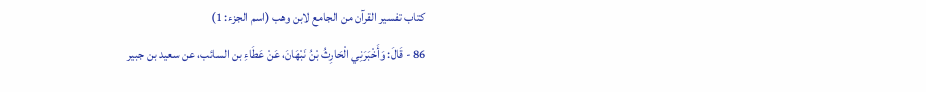كتاب تفسير القرآن من الجامع لابن وهب (اسم الجزء: 1)
86 - قَالَ: وَأَخْبَرَنِي الْحَارِثُ بْنُ نَبْهَانَ، عَنْ عَطَاءِ بن السائب، عن سعيد بن جبير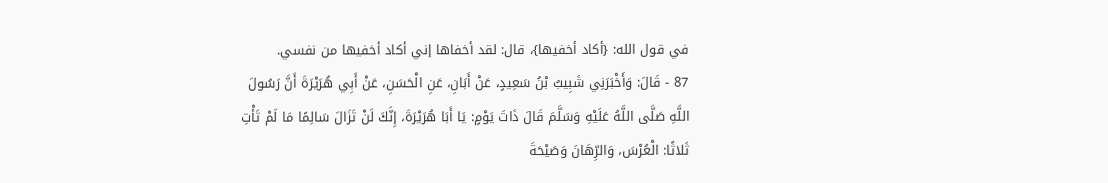في قول الله: {أكاد أخفيها}، قال: لقد أخفاها إني أكاد أخفيها من نفسي.
87 - قَالَ: وَأَخْبَرَنِي شَبِيبُ بْنُ سَعِيدٍ، عَنْ أَبَانِ، عَنِ الْحَسَنِ، عَنْ أَبِي هُرَيْرَةَ أَنَّ رَسُولَ اللَّهِ صَلَّى اللَّهُ عَلَيْهِ وَسَلَّمَ قَالَ ذَاتَ يَوْمٍ: يَا أَبَا هُرَيْرَةَ، إِنَّكَ لَنْ تَزَالَ سَالِمًا مَا لَمْ تَأْتِ ثَلاثًا: الْعُرْسَ، وَالرِّهَانَ وَصَيْحَةَ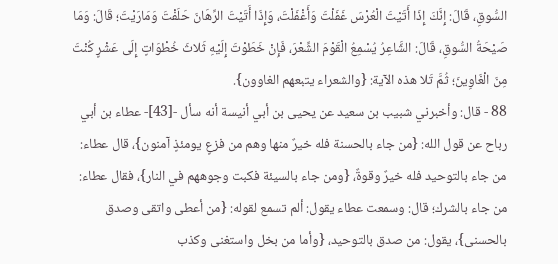السُّوقِ، قَالَ: إِنَّكَ إِذَا أَتَيْتَ الْعُرْسَ غَفَلْتَ وَأَغْفَلْتَ، وَإِذَا أَتَيْتَ الرِّهَانَ حَلَفْتَ وَمَارَيْتَ؛ قَالَ: وَمَا صَيْحَةُ السُّوقِ، قَالَ: الشَّاعِرُ يُسْمِعُ الْقَوْمَ الشِّعْرَ، فَإِنْ خَطَوْتَ إِلَيْهِ ثَلاثَ خُطْوَاتٍ إِلَى عَشْرٍ كُنْتَ مِنَ الْغَاوِينَ؛ ثُمَّ تَلا هذه الآية: {والشعراء يتبعهم الغاوون}.
88 - قال: وأخبرني شبيب بن سعيد عن يحيى بن أبي أنيسة أنه سأل -[43]- عطاء بن أبي رباح عن قول الله: {من جاء بالحسنة فله خيرٌ منها وهم من فزعٍ يومئذٍ آمنون}، قال عطاء: من جاء بالتوحيد فله خيرٌ وقوةٌ، {ومن جاء بالسيئة فكبت وجوههم في النار}، فقال عطاء: من جاء بالشرك؛ قال: وسمعت عطاء يقول: ألم تسمع لقوله: {من أعطى واتقى وصدق بالحسنى}، يقول: من صدق بالتوحيد، {وأما من بخل واستغنى وكذب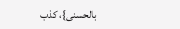بالحسنى}، كذب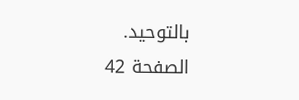بالتوحيد.
الصفحة 42